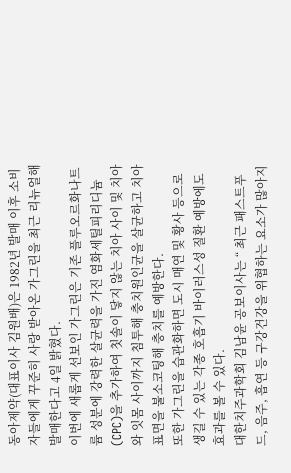동아제약(대표이사 김원배)은 1982년 발매 이후 소비자들에게 꾸준히 사랑 받아온 가그린을 최근 리뉴얼해 발매한다고 4일 밝혔다.
이번에 새롭게 선보인 가그린은 기존 플루오르화나트륨 성분에 강력한 살균력을 가진 염화세틸피리디늄(CPC)을 추가하여 칫솔이 닿지 않는 치아 사이 및 치아와 잇몸 사이까지 침투해 충치원인균을 살균하고 치아표면을 불소코팅해 충치를 예방한다.
또한 가그린을 습관화하면 도시 매연 및 황사 등으로 생길 수 있는 각종 호흡기 바이러스성 질환 예방에도 효과를 볼 수 있다.
대한치주과학회 김남윤 공보이사는 “ 최근 패스트푸드, 음주, 흡연 등 구강건강을 위협하는 요소가 많아지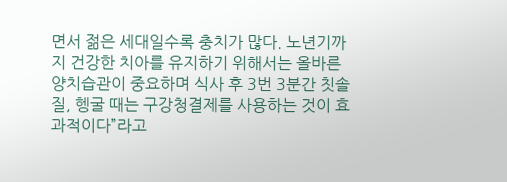면서 젊은 세대일수록 충치가 많다. 노년기까지 건강한 치아를 유지하기 위해서는 올바른 양치습관이 중요하며 식사 후 3번 3분간 칫솔질, 헹굴 때는 구강청결제를 사용하는 것이 효과적이다”라고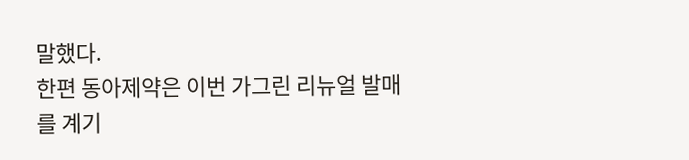말했다.
한편 동아제약은 이번 가그린 리뉴얼 발매를 계기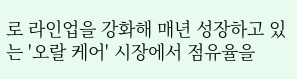로 라인업을 강화해 매년 성장하고 있는 '오랄 케어' 시장에서 점유율을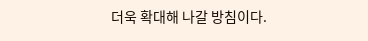더욱 확대해 나갈 방침이다.